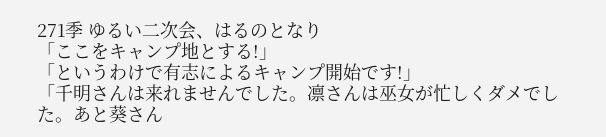271季 ゆるい二次会、はるのとなり
「ここをキャンプ地とする!」
「というわけで有志によるキャンプ開始です!」
「千明さんは来れませんでした。凛さんは巫女が忙しくダメでした。あと葵さん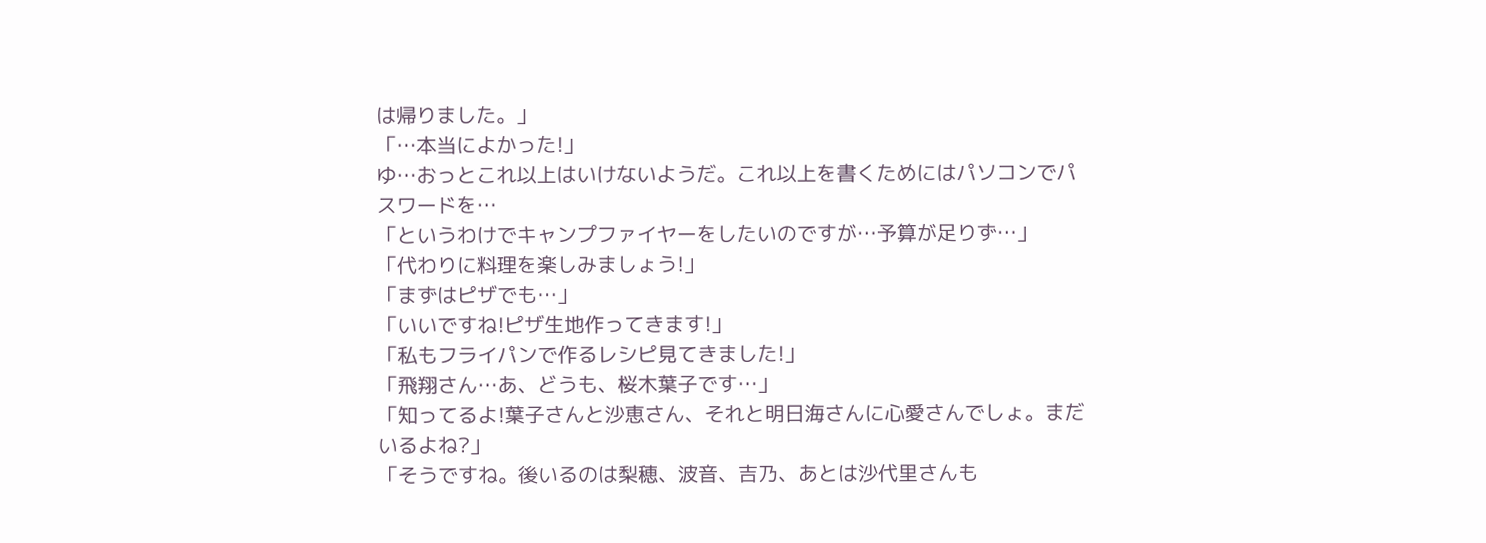は帰りました。」
「…本当によかった!」
ゆ…おっとこれ以上はいけないようだ。これ以上を書くためにはパソコンでパスワードを…
「というわけでキャンプファイヤーをしたいのですが…予算が足りず…」
「代わりに料理を楽しみましょう!」
「まずはピザでも…」
「いいですね!ピザ生地作ってきます!」
「私もフライパンで作るレシピ見てきました!」
「飛翔さん…あ、どうも、桜木葉子です…」
「知ってるよ!葉子さんと沙恵さん、それと明日海さんに心愛さんでしょ。まだいるよね?」
「そうですね。後いるのは梨穂、波音、吉乃、あとは沙代里さんも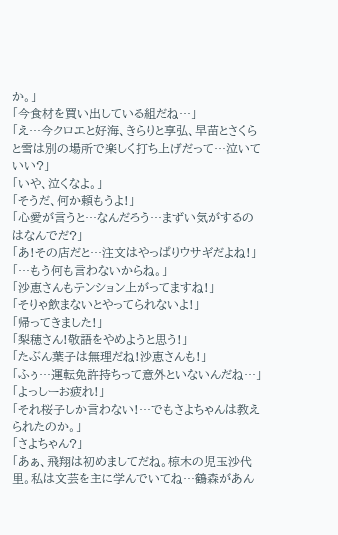か。」
「今食材を買い出している組だね…」
「え…今クロエと好海、きらりと享弘、早苗とさくらと雪は別の場所で楽しく打ち上げだって…泣いていい?」
「いや、泣くなよ。」
「そうだ、何か頼もうよ!」
「心愛が言うと…なんだろう…まずい気がするのはなんでだ?」
「あ!その店だと…注文はやっぱりウサギだよね!」
「…もう何も言わないからね。」
「沙恵さんもテンション上がってますね!」
「そりゃ飲まないとやってられないよ!」
「帰ってきました!」
「梨穂さん!敬語をやめようと思う!」
「たぶん葉子は無理だね!沙恵さんも!」
「ふぅ…運転免許持ちって意外といないんだね…」
「よっしーお疲れ!」
「それ桜子しか言わない!…でもさよちゃんは教えられたのか。」
「さよちゃん?」
「あぁ、飛翔は初めましてだね。椋木の児玉沙代里。私は文芸を主に学んでいてね…鶴森があん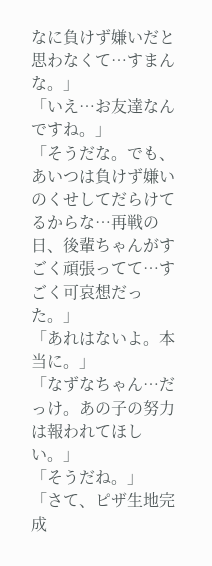なに負けず嫌いだと思わなくて…すまんな。」
「いえ…お友達なんですね。」
「そうだな。でも、あいつは負けず嫌いのくせしてだらけてるからな…再戦の日、後輩ちゃんがすごく頑張ってて…すごく可哀想だった。」
「あれはないよ。本当に。」
「なずなちゃん…だっけ。あの子の努力は報われてほしい。」
「そうだね。」
「さて、ピザ生地完成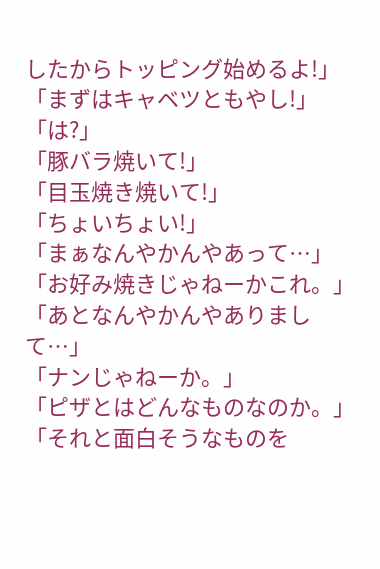したからトッピング始めるよ!」
「まずはキャベツともやし!」
「は?」
「豚バラ焼いて!」
「目玉焼き焼いて!」
「ちょいちょい!」
「まぁなんやかんやあって…」
「お好み焼きじゃねーかこれ。」
「あとなんやかんやありまして…」
「ナンじゃねーか。」
「ピザとはどんなものなのか。」
「それと面白そうなものを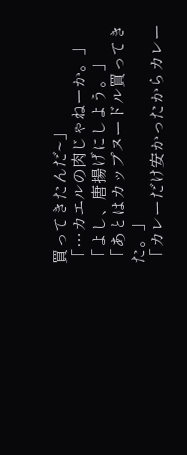買ってきたんだ~」
「…カエルの肉じゃねーか。」
「よし、唐揚げにしよう。」
「あとはカップヌードル買ってきた。」
「カレーだけ安かったからカレー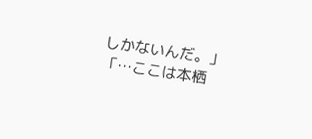しかないんだ。」
「…ここは本栖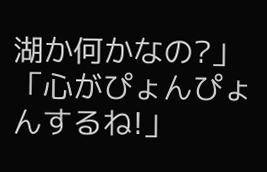湖か何かなの?」
「心がぴょんぴょんするね!」